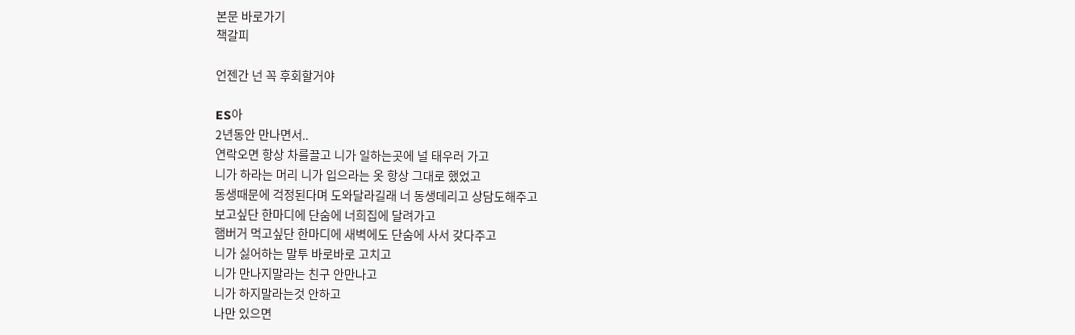본문 바로가기
책갈피

언젠간 넌 꼭 후회할거야

ES아
2년동안 만나면서..
연락오면 항상 차를끌고 니가 일하는곳에 널 태우러 가고
니가 하라는 머리 니가 입으라는 옷 항상 그대로 했었고
동생때문에 걱정된다며 도와달라길래 너 동생데리고 상담도해주고
보고싶단 한마디에 단숨에 너희집에 달려가고
햄버거 먹고싶단 한마디에 새벽에도 단숨에 사서 갖다주고
니가 싫어하는 말투 바로바로 고치고
니가 만나지말라는 친구 안만나고
니가 하지말라는것 안하고
나만 있으면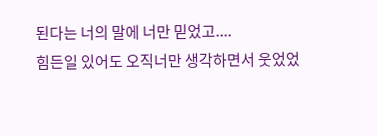된다는 너의 말에 너만 믿었고....
힘든일 있어도 오직너만 생각하면서 웃었었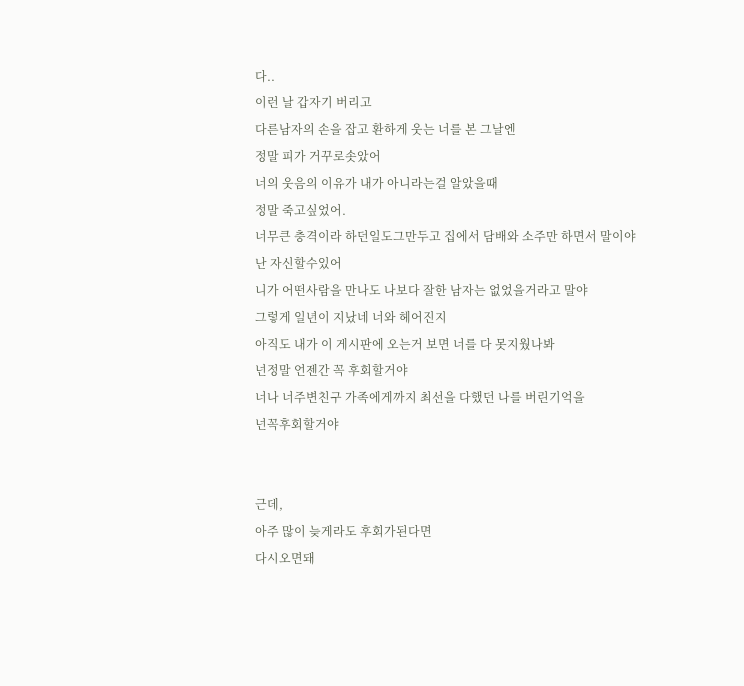다..
이런 날 갑자기 버리고
다른남자의 손을 잡고 환하게 웃는 너를 본 그날엔
정말 피가 거꾸로솟았어
너의 웃음의 이유가 내가 아니라는걸 알았을때
정말 죽고싶었어.
너무큰 충격이라 하던일도그만두고 집에서 담배와 소주만 하면서 말이야
난 자신할수있어
니가 어떤사람을 만나도 나보다 잘한 남자는 없었을거라고 말야
그렇게 일년이 지났네 너와 헤어진지
아직도 내가 이 게시판에 오는거 보면 너를 다 못지웠나봐
넌정말 언젠간 꼭 후회할거야
너나 너주변친구 가족에게까지 최선을 다했던 나를 버린기억을
넌꼭후회할거야


근데,
아주 많이 늦게라도 후회가된다면
다시오면돼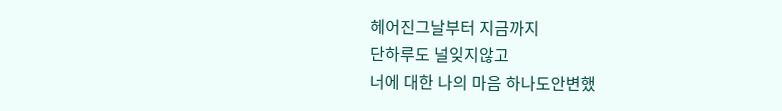헤어진그날부터 지금까지
단하루도 널잊지않고
너에 대한 나의 마음 하나도안변했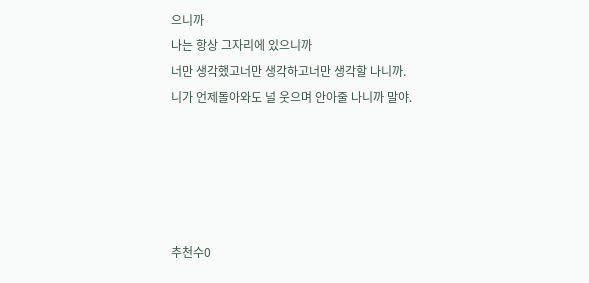으니까
나는 항상 그자리에 있으니까
너만 생각했고너만 생각하고너만 생각할 나니까.
니가 언제돌아와도 널 웃으며 안아줄 나니까 말야.





추천수0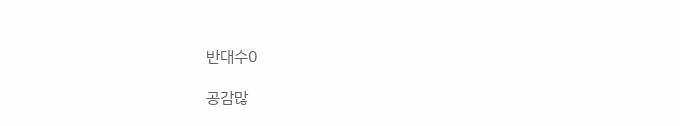반대수0

공감많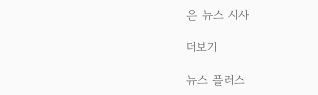은 뉴스 시사

더보기

뉴스 플러스